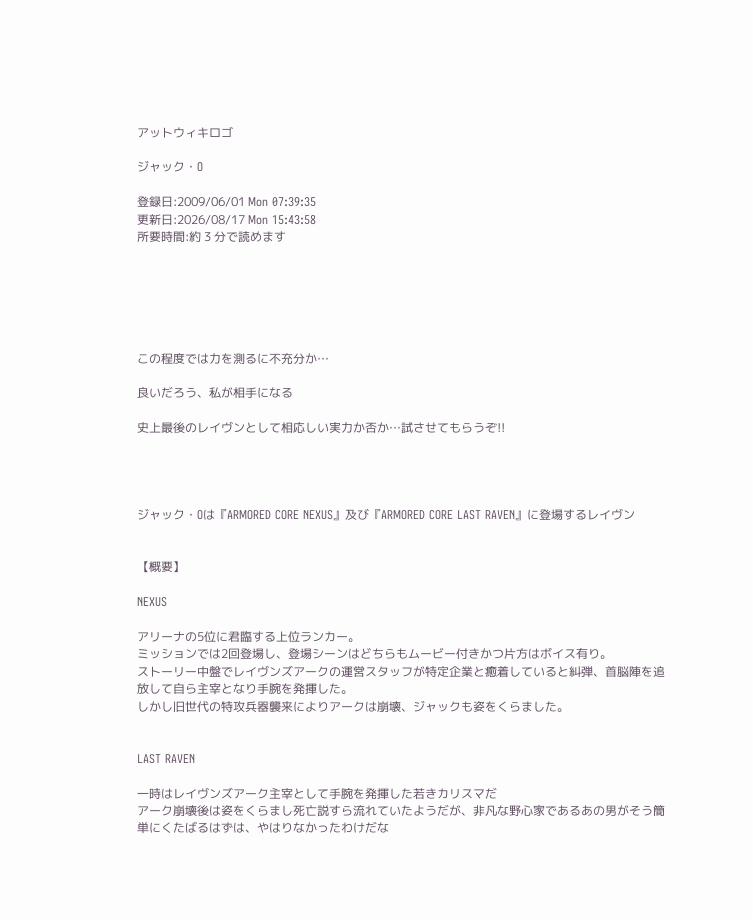アットウィキロゴ

ジャック・O

登録日:2009/06/01 Mon 07:39:35
更新日:2026/08/17 Mon 15:43:58
所要時間:約 3 分で読めます






この程度では力を測るに不充分か…

良いだろう、私が相手になる

史上最後のレイヴンとして相応しい実力か否か…試させてもらうぞ!!




ジャック・Oは『ARMORED CORE NEXUS』及び『ARMORED CORE LAST RAVEN』に登場するレイヴン


【概要】

NEXUS

アリーナの5位に君臨する上位ランカー。
ミッションでは2回登場し、登場シーンはどちらもムービー付きかつ片方はボイス有り。
ストーリー中盤でレイヴンズアークの運営スタッフが特定企業と癒着していると糾弾、首脳陣を追放して自ら主宰となり手腕を発揮した。
しかし旧世代の特攻兵器襲来によりアークは崩壊、ジャックも姿をくらました。


LAST RAVEN

一時はレイヴンズアーク主宰として手腕を発揮した若きカリスマだ
アーク崩壊後は姿をくらまし死亡説すら流れていたようだが、非凡な野心家であるあの男がそう簡単にくたばるはずは、やはりなかったわけだな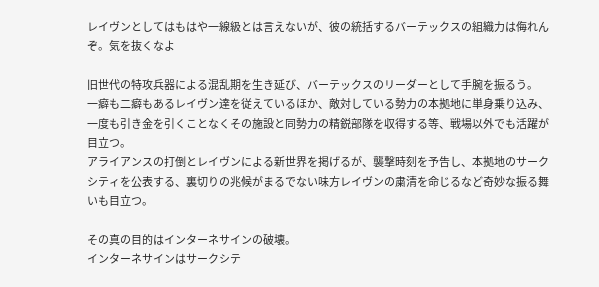レイヴンとしてはもはや一線級とは言えないが、彼の統括するバーテックスの組織力は侮れんぞ。気を抜くなよ

旧世代の特攻兵器による混乱期を生き延び、バーテックスのリーダーとして手腕を振るう。
一癖も二癖もあるレイヴン達を従えているほか、敵対している勢力の本拠地に単身乗り込み、一度も引き金を引くことなくその施設と同勢力の精鋭部隊を収得する等、戦場以外でも活躍が目立つ。
アライアンスの打倒とレイヴンによる新世界を掲げるが、襲撃時刻を予告し、本拠地のサークシティを公表する、裏切りの兆候がまるでない味方レイヴンの粛清を命じるなど奇妙な振る舞いも目立つ。

その真の目的はインターネサインの破壊。
インターネサインはサークシテ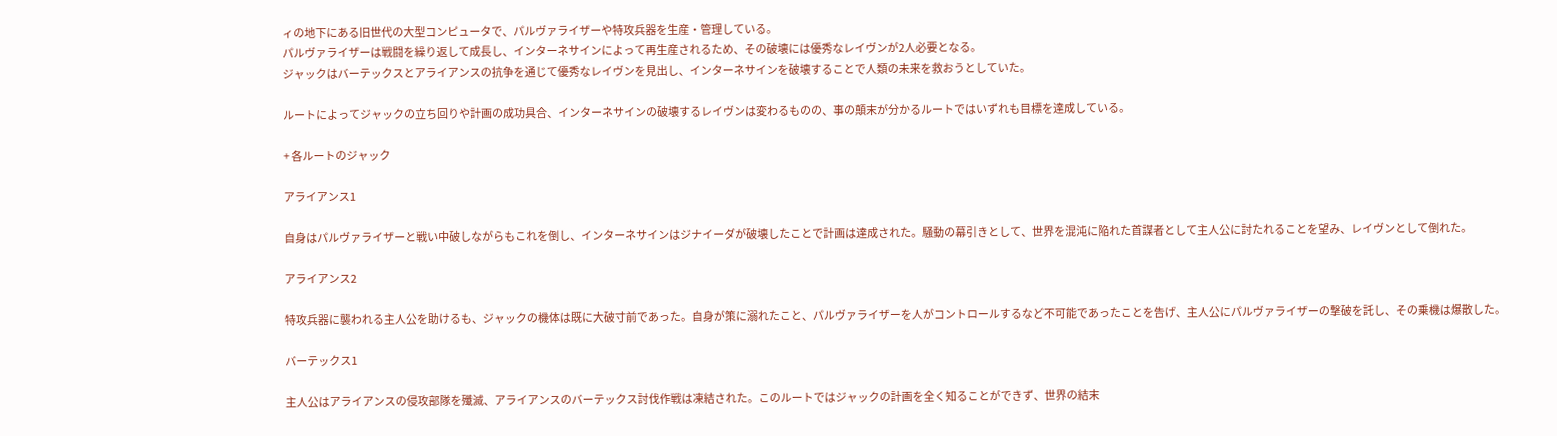ィの地下にある旧世代の大型コンピュータで、パルヴァライザーや特攻兵器を生産・管理している。
パルヴァライザーは戦闘を繰り返して成長し、インターネサインによって再生産されるため、その破壊には優秀なレイヴンが2人必要となる。
ジャックはバーテックスとアライアンスの抗争を通じて優秀なレイヴンを見出し、インターネサインを破壊することで人類の未来を救おうとしていた。

ルートによってジャックの立ち回りや計画の成功具合、インターネサインの破壊するレイヴンは変わるものの、事の顛末が分かるルートではいずれも目標を達成している。

+ 各ルートのジャック

アライアンス1

自身はパルヴァライザーと戦い中破しながらもこれを倒し、インターネサインはジナイーダが破壊したことで計画は達成された。騒動の幕引きとして、世界を混沌に陥れた首謀者として主人公に討たれることを望み、レイヴンとして倒れた。

アライアンス2

特攻兵器に襲われる主人公を助けるも、ジャックの機体は既に大破寸前であった。自身が策に溺れたこと、パルヴァライザーを人がコントロールするなど不可能であったことを告げ、主人公にパルヴァライザーの撃破を託し、その乗機は爆散した。

バーテックス1

主人公はアライアンスの侵攻部隊を殲滅、アライアンスのバーテックス討伐作戦は凍結された。このルートではジャックの計画を全く知ることができず、世界の結末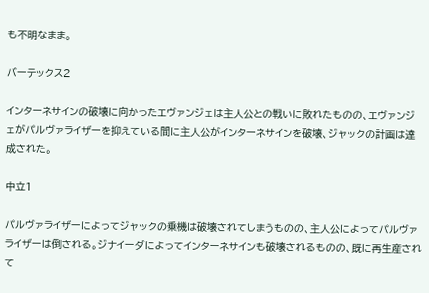も不明なまま。

バーテックス2

インターネサインの破壊に向かったエヴァンジェは主人公との戦いに敗れたものの、エヴァンジェがパルヴァライザーを抑えている間に主人公がインターネサインを破壊、ジャックの計画は達成された。

中立1

パルヴァライザーによってジャックの乗機は破壊されてしまうものの、主人公によってパルヴァライザーは倒される。ジナイーダによってインターネサインも破壊されるものの、既に再生産されて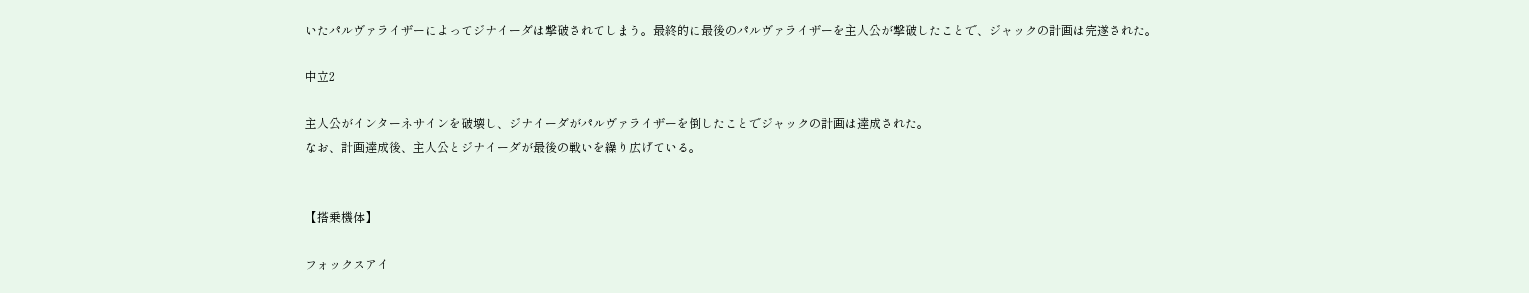いたパルヴァライザーによってジナイーダは撃破されてしまう。最終的に最後のパルヴァライザーを主人公が撃破したことで、ジャックの計画は完遂された。

中立2

主人公がインターネサインを破壊し、ジナイーダがパルヴァライザーを倒したことでジャックの計画は達成された。
なお、計画達成後、主人公とジナイーダが最後の戦いを繰り広げている。


【搭乗機体】

フォックスアイ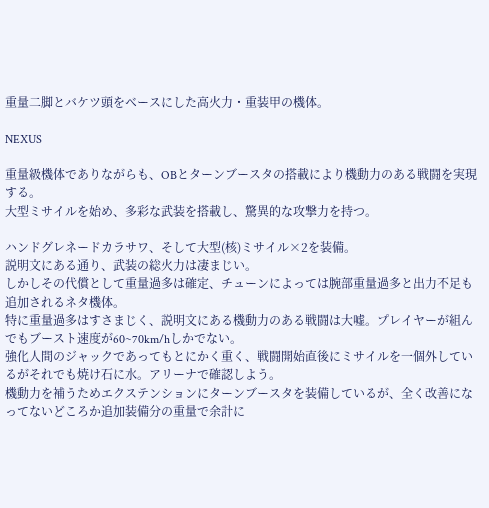重量二脚とバケツ頭をベースにした高火力・重装甲の機体。

NEXUS

重量級機体でありながらも、OBとターンブースタの搭載により機動力のある戦闘を実現する。
大型ミサイルを始め、多彩な武装を搭載し、驚異的な攻撃力を持つ。

ハンドグレネードカラサワ、そして大型(核)ミサイル×2を装備。
説明文にある通り、武装の総火力は凄まじい。
しかしその代償として重量過多は確定、チューンによっては腕部重量過多と出力不足も追加されるネタ機体。
特に重量過多はすさまじく、説明文にある機動力のある戦闘は大嘘。プレイヤーが組んでもブースト速度が60~70km/hしかでない。
強化人間のジャックであってもとにかく重く、戦闘開始直後にミサイルを一個外しているがそれでも焼け石に水。アリーナで確認しよう。
機動力を補うためエクステンションにターンブースタを装備しているが、全く改善になってないどころか追加装備分の重量で余計に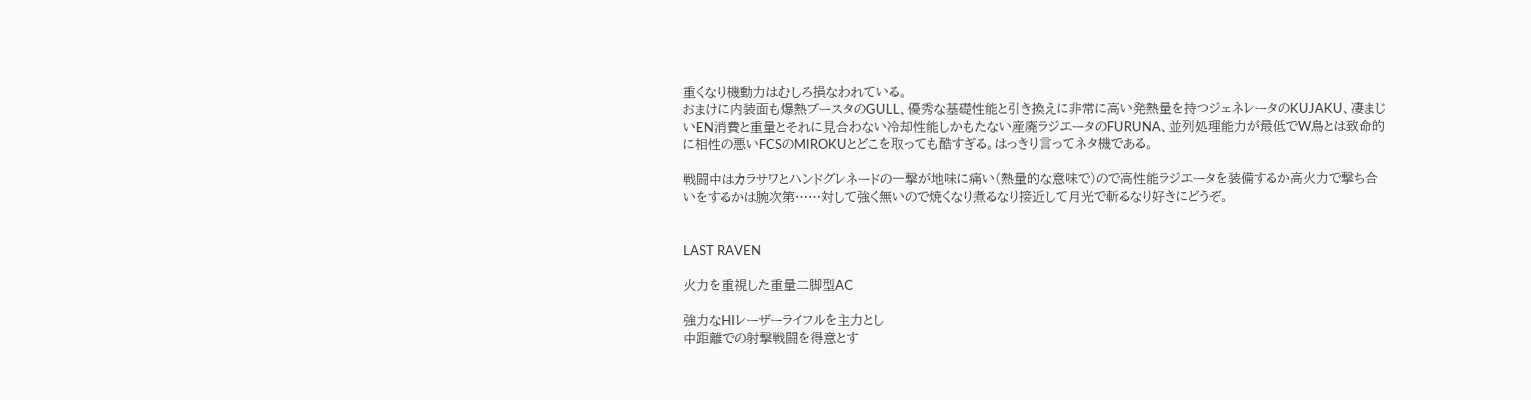重くなり機動力はむしろ損なわれている。
おまけに内装面も爆熱ブースタのGULL、優秀な基礎性能と引き換えに非常に高い発熱量を持つジェネレータのKUJAKU、凄まじいEN消費と重量とそれに見合わない冷却性能しかもたない産廃ラジエータのFURUNA、並列処理能力が最低でW鳥とは致命的に相性の悪いFCSのMIROKUとどこを取っても酷すぎる。はっきり言ってネタ機である。

戦闘中はカラサワとハンドグレネードの一撃が地味に痛い(熱量的な意味で)ので高性能ラジエータを装備するか高火力で撃ち合いをするかは腕次第……対して強く無いので焼くなり煮るなり接近して月光で斬るなり好きにどうぞ。


LAST RAVEN

火力を重視した重量二脚型AC

強力なHIレーザーライフルを主力とし
中距離での射撃戦闘を得意とす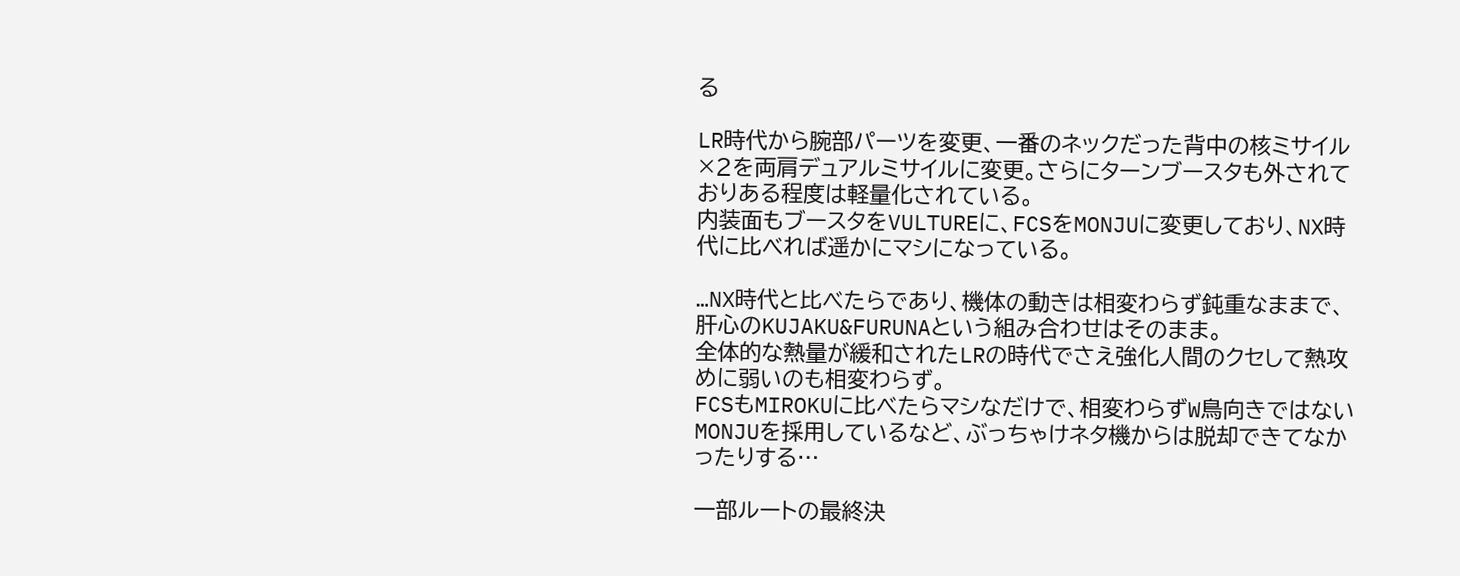る

LR時代から腕部パーツを変更、一番のネックだった背中の核ミサイル×2を両肩デュアルミサイルに変更。さらにターンブースタも外されておりある程度は軽量化されている。
内装面もブースタをVULTUREに、FCSをMONJUに変更しており、NX時代に比べれば遥かにマシになっている。

…NX時代と比べたらであり、機体の動きは相変わらず鈍重なままで、肝心のKUJAKU&FURUNAという組み合わせはそのまま。
全体的な熱量が緩和されたLRの時代でさえ強化人間のクセして熱攻めに弱いのも相変わらず。
FCSもMIROKUに比べたらマシなだけで、相変わらずW鳥向きではないMONJUを採用しているなど、ぶっちゃけネタ機からは脱却できてなかったりする…

一部ルートの最終決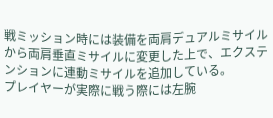戦ミッション時には装備を両肩デュアルミサイルから両肩垂直ミサイルに変更した上で、エクステンションに連動ミサイルを追加している。
プレイヤーが実際に戦う際には左腕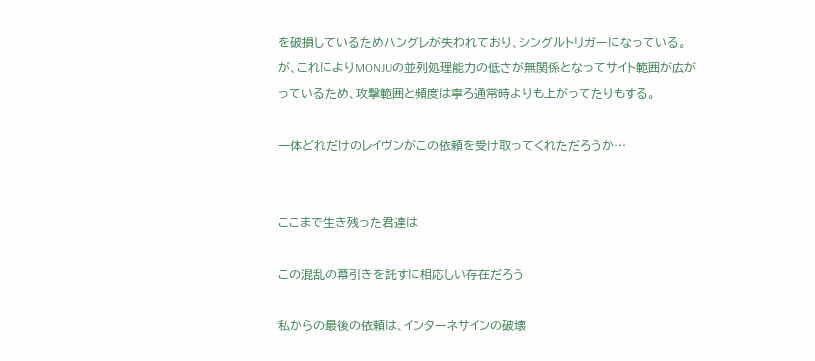を破損しているためハングレが失われており、シングルトリガーになっている。
が、これによりMONJUの並列処理能力の低さが無関係となってサイト範囲が広がっているため、攻撃範囲と頻度は寧ろ通常時よりも上がってたりもする。

一体どれだけのレイヴンがこの依頼を受け取ってくれただろうか…


ここまで生き残った君達は

この混乱の幕引きを託すに相応しい存在だろう

私からの最後の依頼は、インターネサインの破壊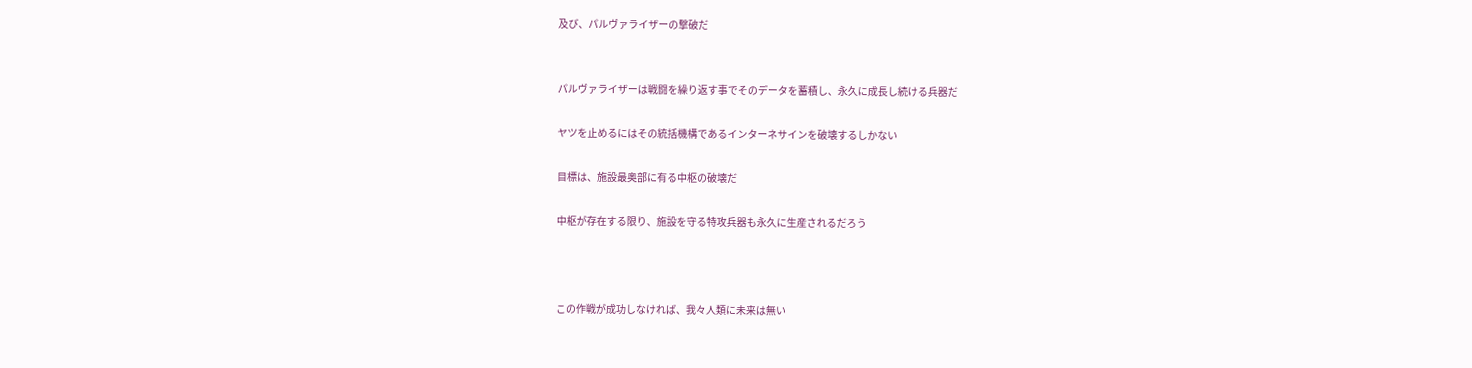及び、パルヴァライザーの撃破だ


パルヴァライザーは戦闘を繰り返す事でそのデータを蓄積し、永久に成長し続ける兵器だ

ヤツを止めるにはその統括機構であるインターネサインを破壊するしかない

目標は、施設最奥部に有る中枢の破壊だ

中枢が存在する限り、施設を守る特攻兵器も永久に生産されるだろう



この作戦が成功しなければ、我々人類に未来は無い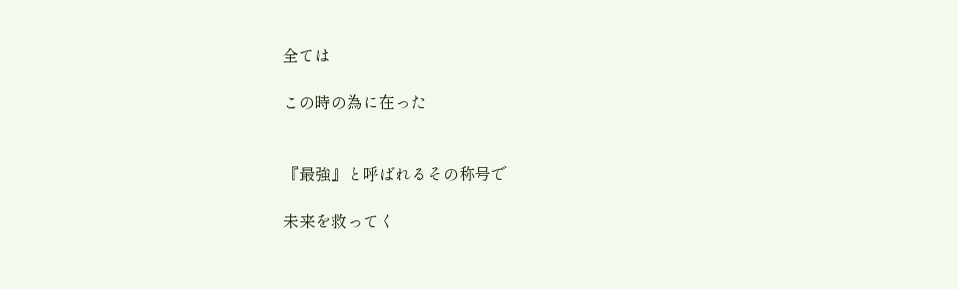全ては

この時の為に在った


『最強』と呼ばれるその称号で

未来を救ってく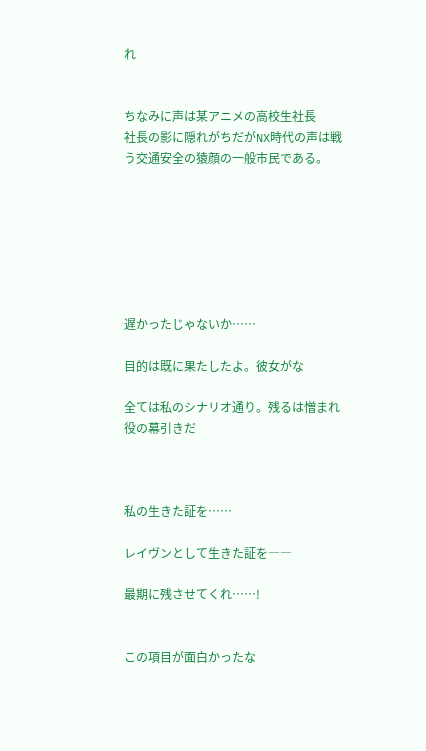れ


ちなみに声は某アニメの高校生社長
社長の影に隠れがちだがNX時代の声は戦う交通安全の猿顔の一般市民である。







遅かったじゃないか……

目的は既に果たしたよ。彼女がな

全ては私のシナリオ通り。残るは憎まれ役の幕引きだ



私の生きた証を……

レイヴンとして生きた証を――

最期に残させてくれ……!


この項目が面白かったな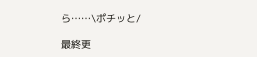ら……\ポチッと/

最終更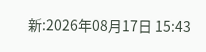新:2026年08月17日 15:43